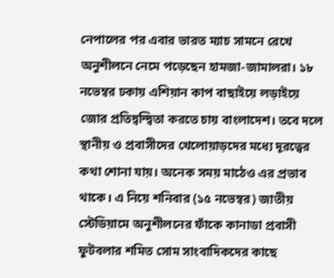নেপালের পর এবার ভারত ম্যাচ সামনে রেখে অনুশীলনে নেমে পড়েছেন হামজা-জামালরা। ১৮ নভেম্বর ঢকায় এশিয়ান কাপ বাছাইয়ে লড়াইয়ে জোর প্রতিদ্বন্দ্বিতা করতে চায় বাংলাদেশ। তবে দলে স্থানীয় ও প্রবাসীদের খেলোয়াড়দের মধ্যে দূরত্বের কথা শোনা যায়। অনেক সময় মাঠেও এর প্রভাব থাকে। এ নিয়ে শনিবার (১৫ নভেম্বর) জাতীয় স্টেডিয়ামে অনুশীলনের ফাঁকে কানাডা প্রবাসী ফুটবলার শমিত সোম সাংবাদিকদের কাছে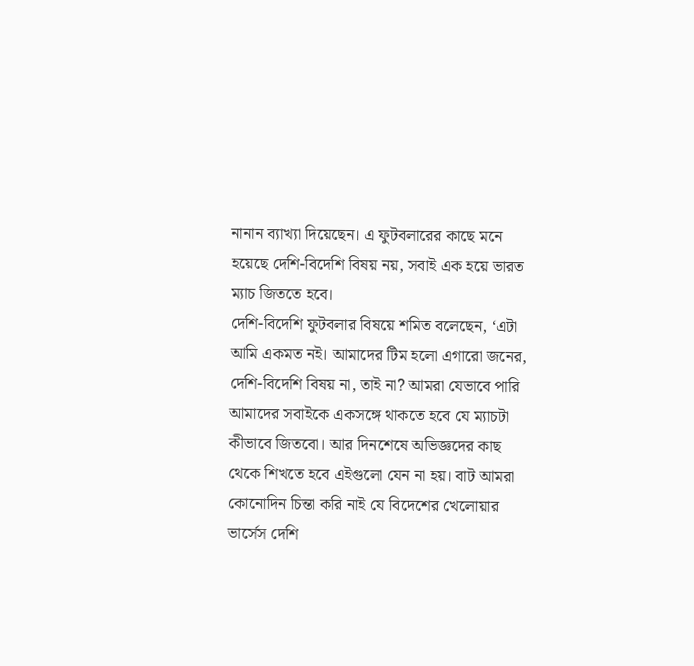নানান ব্যাখ্যা দিয়েছেন। এ ফুটবলারের কাছে মনে হয়েছে দেশি-বিদেশি বিষয় নয়, সবাই এক হয়ে ভারত ম্যাচ জিততে হবে।
দেশি-বিদেশি ফুটবলার বিষয়ে শমিত বলেছেন, ‘এটা আমি একমত নই। আমাদের টিম হলো এগারো জনের, দেশি-বিদেশি বিষয় না, তাই না? আমরা যেভাবে পারি আমাদের সবাইকে একসঙ্গে থাকতে হবে যে ম্যাচটা কীভাবে জিতবো। আর দিনশেষে অভিজ্ঞদের কাছ থেকে শিখতে হবে এইগুলো যেন না হয়। বাট আমরা কোনোদিন চিন্তা করি নাই যে বিদেশের খেলোয়ার ভার্সেস দেশি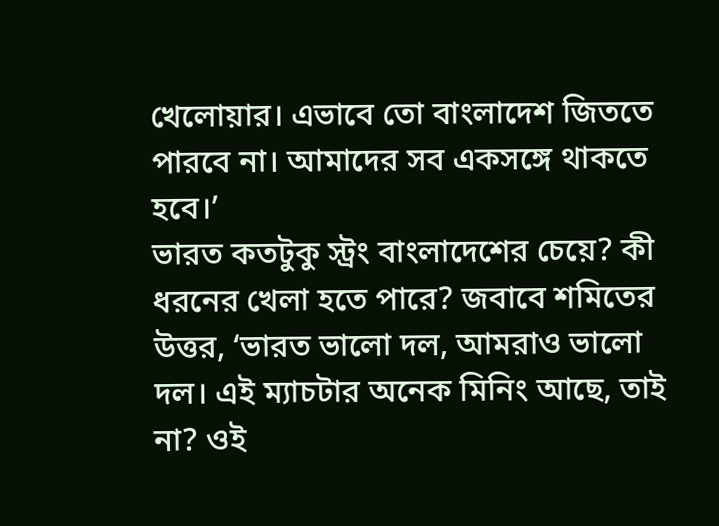খেলোয়ার। এভাবে তো বাংলাদেশ জিততে পারবে না। আমাদের সব একসঙ্গে থাকতে হবে।’
ভারত কতটুকু স্ট্রং বাংলাদেশের চেয়ে? কী ধরনের খেলা হতে পারে? জবাবে শমিতের উত্তর, ‘ভারত ভালো দল, আমরাও ভালো দল। এই ম্যাচটার অনেক মিনিং আছে, তাই না? ওই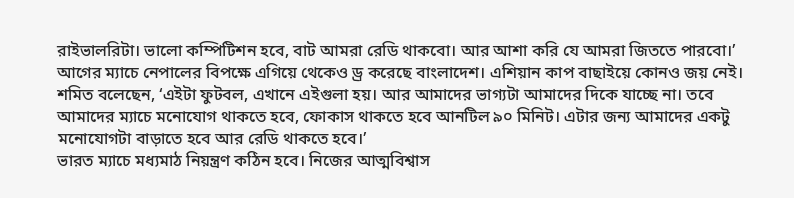রাইভালরিটা। ভালো কম্পিটিশন হবে, বাট আমরা রেডি থাকবো। আর আশা করি যে আমরা জিততে পারবো।’
আগের ম্যাচে নেপালের বিপক্ষে এগিয়ে থেকেও ড্র করেছে বাংলাদেশ। এশিয়ান কাপ বাছাইয়ে কোনও জয় নেই। শমিত বলেছেন, ‘এইটা ফুটবল, এখানে এইগুলা হয়। আর আমাদের ভাগ্যটা আমাদের দিকে যাচ্ছে না। তবে আমাদের ম্যাচে মনোযোগ থাকতে হবে, ফোকাস থাকতে হবে আনটিল ৯০ মিনিট। এটার জন্য আমাদের একটু মনোযোগটা বাড়াতে হবে আর রেডি থাকতে হবে।’
ভারত ম্যাচে মধ্যমাঠ নিয়ন্ত্রণ কঠিন হবে। নিজের আত্মবিশ্বাস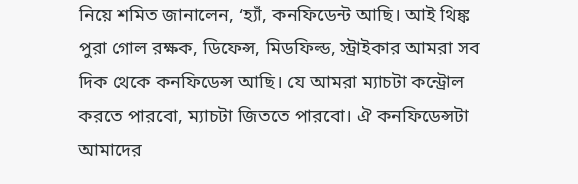নিয়ে শমিত জানালেন, ‘হ্যাঁ, কনফিডেন্ট আছি। আই থিঙ্ক পুরা গোল রক্ষক, ডিফেন্স, মিডফিল্ড, স্ট্রাইকার আমরা সব দিক থেকে কনফিডেন্স আছি। যে আমরা ম্যাচটা কন্ট্রোল করতে পারবো, ম্যাচটা জিততে পারবো। ঐ কনফিডেন্সটা আমাদের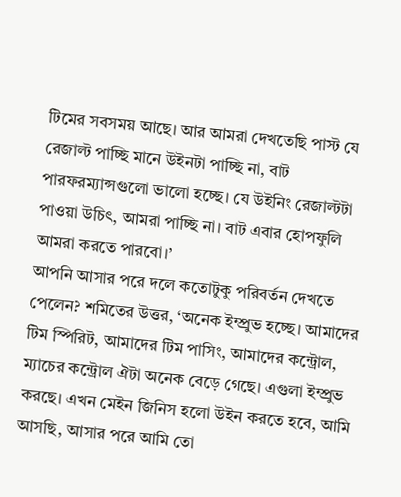টিমের সবসময় আছে। আর আমরা দেখতেছি পাস্ট যে রেজাল্ট পাচ্ছি মানে উইনটা পাচ্ছি না, বাট পারফরম্যান্সগুলো ভালো হচ্ছে। যে উইনিং রেজাল্টটা পাওয়া উচিৎ, আমরা পাচ্ছি না। বাট এবার হোপফুলি আমরা করতে পারবো।’
আপনি আসার পরে দলে কতোটুকু পরিবর্তন দেখতে পেলেন? শমিতের উত্তর, ‘অনেক ইম্প্রুভ হচ্ছে। আমাদের টিম স্পিরিট, আমাদের টিম পাসিং, আমাদের কন্ট্রোল, ম্যাচের কন্ট্রোল ঐটা অনেক বেড়ে গেছে। এগুলা ইম্প্রুভ করছে। এখন মেইন জিনিস হলো উইন করতে হবে, আমি আসছি, আসার পরে আমি তো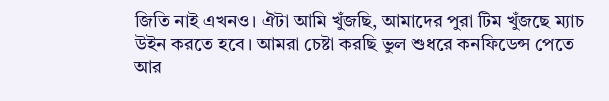জিতি নাই এখনও। ঐটা আমি খুঁজছি, আমাদের পুরা টিম খুঁজছে ম্যাচ উইন করতে হবে। আমরা চেষ্টা করছি ভুল শুধরে কনফিডেন্স পেতে আর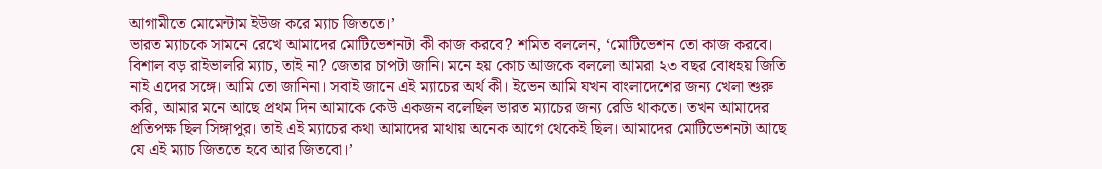আগামীতে মোমেন্টাম ইউজ করে ম্যাচ জিততে।’
ভারত ম্যাচকে সামনে রেখে আমাদের মোটিভেশনটা কী কাজ করবে? শমিত বললেন, ‘মোটিভেশন তো কাজ করবে। বিশাল বড় রাইভালরি ম্যাচ, তাই না? জেতার চাপটা জানি। মনে হয় কোচ আজকে বললো আমরা ২৩ বছর বোধহয় জিতি নাই এদের সঙ্গে। আমি তো জানিনা। সবাই জানে এই ম্যাচের অর্থ কী। ইভেন আমি যখন বাংলাদেশের জন্য খেলা শুরু করি, আমার মনে আছে প্রথম দিন আমাকে কেউ একজন বলেছিল ভারত ম্যাচের জন্য রেডি থাকতে। তখন আমাদের প্রতিপক্ষ ছিল সিঙ্গাপুর। তাই এই ম্যাচের কথা আমাদের মাথায় অনেক আগে থেকেই ছিল। আমাদের মোটিভেশনটা আছে যে এই ম্যাচ জিততে হবে আর জিতবো।’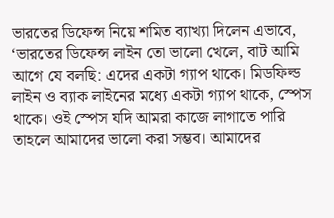ভারতের ডিফেন্স নিয়ে শমিত ব্যাখ্যা দিলেন এভাবে, ‘ভারতের ডিফেন্স লাইন তো ভালো খেলে, বাট আমি আগে যে বলছি: এদের একটা গ্যাপ থাকে। মিডফিল্ড লাইন ও ব্যাক লাইনের মধ্যে একটা গ্যাপ থাকে, স্পেস থাকে। ওই স্পেস যদি আমরা কাজে লাগাতে পারি তাহলে আমাদের ভালো করা সম্ভব। আমাদের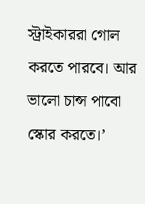স্ট্রাইকাররা গোল করতে পারবে। আর ভালো চান্স পাবো স্কোর করতে।’